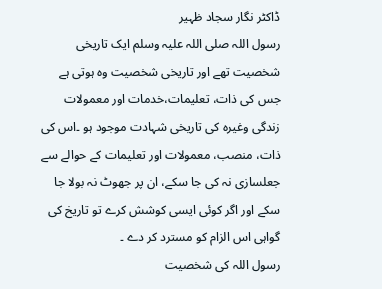ڈاکٹر نگار سجاد ظہیر
رسول اللہ صلی اللہ علیہ وسلم ایک تاریخی شخصیت تھے اور تاریخی شخصیت وہ ہوتی ہے جس کی ذات، تعلیمات،خدمات اور معمولات زندگی وغیرہ کی تاریخی شہادت موجود ہو ۔اس کی ذات، منصب، معمولات اور تعلیمات کے حوالے سے جعلسازی نہ کی جا سکے، ان پر جھوٹ نہ بولا جا سکے اور اگر کوئی ایسی کوشش کرے تو تاریخ کی گواہی اس الزام کو مسترد کر دے ۔
رسول اللہ کی شخصیت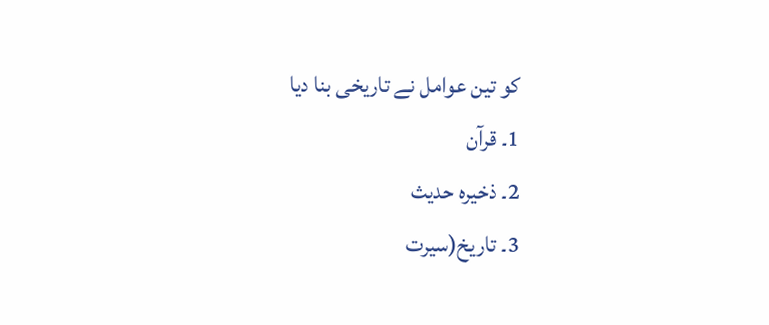کو تین عوامل نے تاریخی بنا دیا
1۔ قرآن
2۔ ذخیرہ حدیث
3۔ تاریخ(سیرت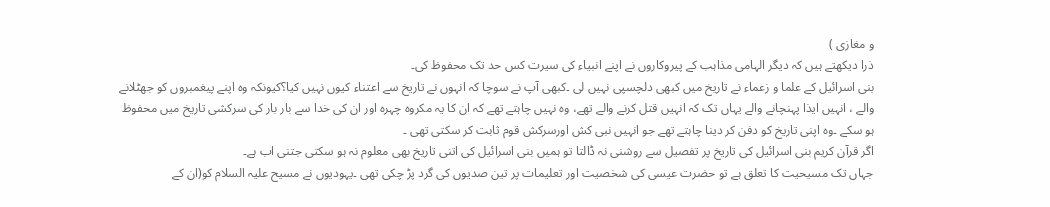و مغازی )
ذرا دیکھتے ہیں کہ دیگر الہامی مذاہب کے پیروکاروں نے اپنے انبیاء کی سیرت کس حد تک محفوظ کی۔
بنی اسرائیل کے علما و زعماء نے تاریخ میں کبھی دلچسپی نہیں لی ۔کبھی آپ نے سوچا کہ انہوں نے تاریخ سے اعتناء کیوں نہیں کیا؟کیونکہ وہ اپنے پیغمبروں کو جھٹلانے والے ، انہیں ایذا پہنچانے والے یہاں تک کہ انہیں قتل کرنے والے تھے، وہ نہیں چاہتے تھے کہ ان کا یہ مکروہ چہرہ اور ان کی خدا سے بار بار کی سرکشی تاریخ میں محفوظ ہو سکے ۔وہ اپنی تاریخ کو دفن کر دینا چاہتے تھے جو انہیں نبی کش اورسرکش قوم ثابت کر سکتی تھی ۔
اگر قرآن کریم بنی اسرائیل کی تاریخ پر تفصیل سے روشنی نہ ڈالتا تو ہمیں بنی اسرائیل کی اتنی تاریخ بھی معلوم نہ ہو سکتی جتنی اب ہے۔
جہاں تک مسیحیت کا تعلق ہے تو حضرت عیسی کی شخصیت اور تعلیمات پر تین صدیوں کی گرد پڑ چکی تھی ۔یہودیوں نے مسیح علیہ السلام کو(ان کے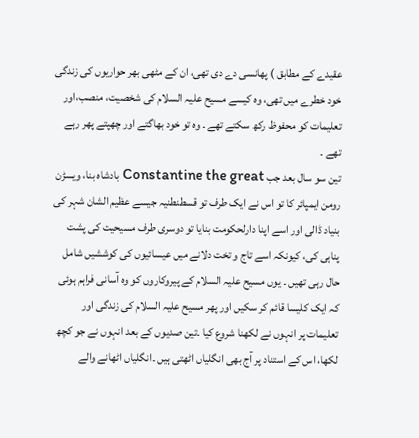عقیدے کے مطابق ) پھانسی دے دی تھی، ان کے مٹھی بھر حواریوں کی زندگی خود خطرے میں تھی، وہ کیسے مسیح علیہ السلام کی شخصیت، منصب،اور تعلیمات کو محفوظ رکھ سکتے تھے ۔ وہ تو خود بھاگتے اور چھپتے پھر رہے تھے ۔
تین سو سال بعد جب Constantine the great بادشاہ بنا، ویسڑن رومن ایمپائر کا تو اس نے ایک طرف تو قسطنطنیہ جیسے عظیم الشان شہر کی بنیاد ڈالی اور اسے اپنا دارلحکومت بنایا تو دوسری طرف مسیحیت کی پشت پناہی کی، کیونکہ اسے تاج و تخت دلانے میں عیسائیوں کی کوششیں شامل حال رہی تھیں ۔ یوں مسیح علیہ السلام کے پیروکاروں کو وہ آسانی فراہم ہوئی کہ ایک کلیسا قائم کر سکیں اور پھر مسیح علیہ السلام کی زندگی اور تعلیمات پر انہوں نے لکھنا شروع کیا ۔تین صدیوں کے بعد انہوں نے جو کچھ لکھا، اس کے استناد پر آج بھی انگلیاں اٹھتی ہیں ۔انگلیاں اٹھانے والے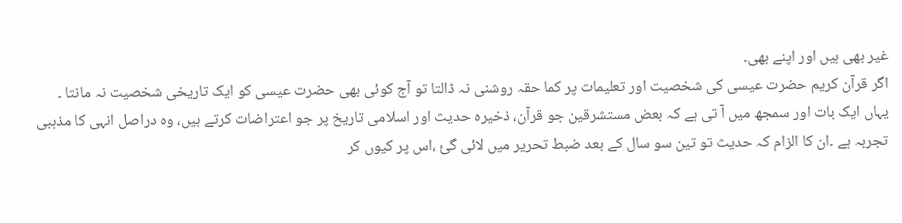غیر بھی ہیں اور اپنے بھی۔
اگر قرآن کریم حضرت عیسی کی شخصیت اور تعلیمات پر کما حقہ روشنی نہ ڈالتا تو آج کوئی بھی حضرت عیسی کو ایک تاریخی شخصیت نہ مانتا ۔
یہاں ایک بات اور سمجھ میں آ تی ہے کہ بعض مستشرقین جو قرآن، ذخیرہ حدیث اور اسلامی تاریخ پر جو اعتراضات کرتے ہیں، وہ دراصل انہی کا مذہبی تجربہ ہے ۔ان کا الزام کہ حدیث تو تین سو سال کے بعد ضبط تحریر میں لائی گئ ،اس پر کیوں کر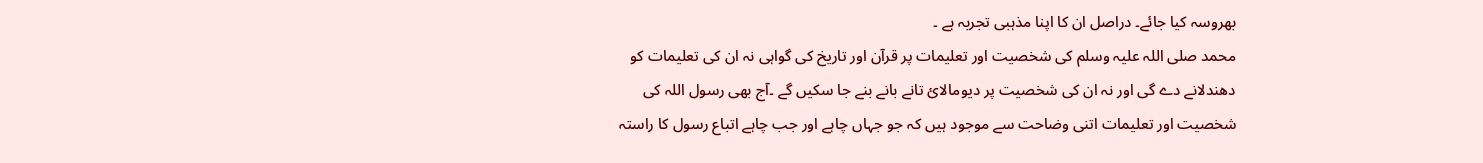بھروسہ کیا جائے۔ دراصل ان کا اپنا مذہبی تجربہ ہے ۔
محمد صلی اللہ علیہ وسلم کی شخصیت اور تعلیمات پر قرآن اور تاریخ کی گواہی نہ ان کی تعلیمات کو دھندلانے دے گی اور نہ ان کی شخصیت پر دیومالائ تانے بانے بنے جا سکیں گے ۔آج بھی رسول اللہ کی شخصیت اور تعلیمات اتنی وضاحت سے موجود ہیں کہ جو جہاں چاہے اور جب چاہے اتباع رسول کا راستہ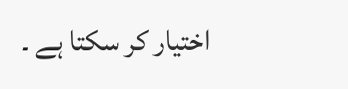اختیار کر سکتا ہے ۔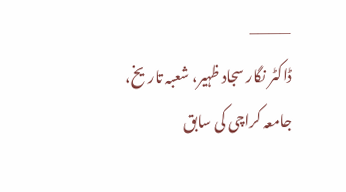———–
ڈاکٹر نگار سجاد ظہیر، شعبہ تاریخ، جامعہ کراچی کی سابق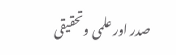صدر اور علمی وتحقیقی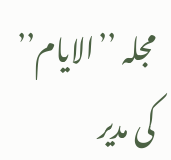مجلہ ’’الایام’’ کی مدیر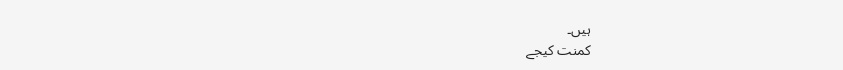ہیں۔
کمنت کیجے